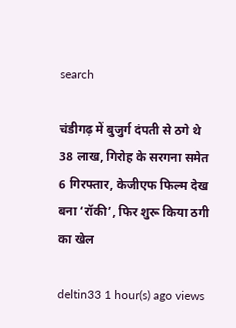search

चंडीगढ़ में बुजुर्ग दंपती से ठगे थे 38 लाख, गिरोह के सरगना समेत 6 गिरफ्तार, केजीएफ फिल्म देख बना ‘रॉकी’, फिर शुरू किया ठगी का खेल

deltin33 1 hour(s) ago views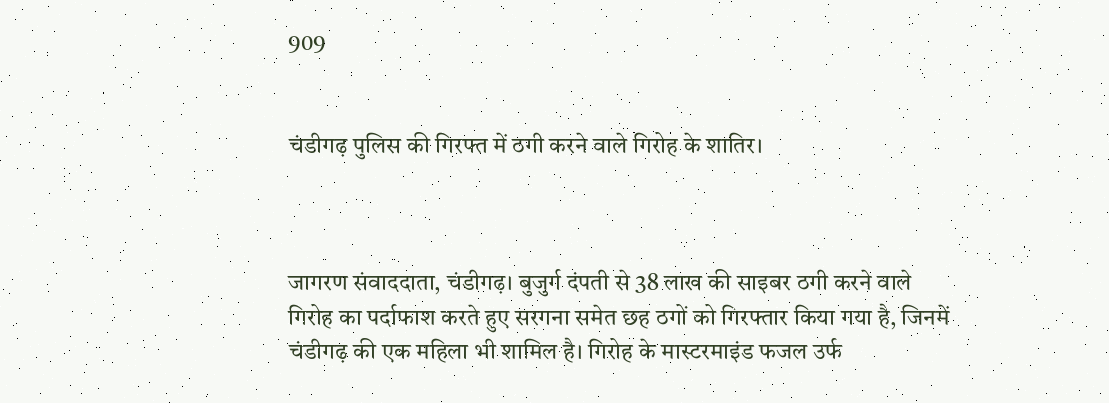909


चंडीगढ़ पुलिस की गिरफ्त में ठगी करने वाले गिरोह के शातिर।



जागरण संवाददाता, चंडीगढ़। बुजुर्ग दंपती से 38 लाख की साइबर ठगी करने वाले गिरोह का पर्दाफाश करते हुए सरगना समेत छह ठगों को गिरफ्तार किया गया है, जिनमें चंडीगढ़ की एक महिला भी शामिल है। गिरोह के मास्टरमाइंड फजल उर्फ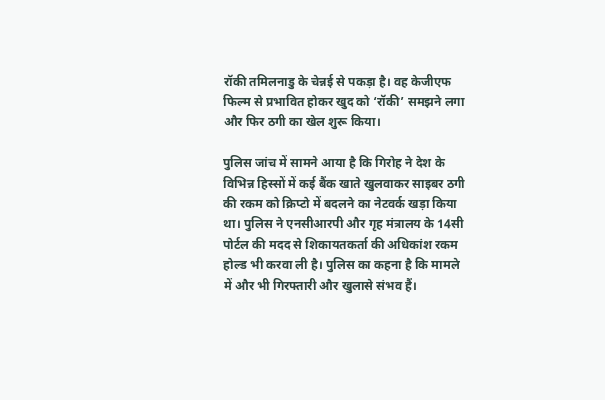रॉकी तमिलनाडु के चेन्नई से पकड़ा है। वह केजीएफ फिल्म से प्रभावित होकर खुद को ‘रॉकी’ समझने लगा और फिर ठगी का खेल शुरू किया।

पुलिस जांच में सामने आया है कि गिरोह ने देश के विभिन्न हिस्सों में कई बैंक खाते खुलवाकर साइबर ठगी की रकम को क्रिप्टो में बदलने का नेटवर्क खड़ा किया था। पुलिस ने एनसीआरपी और गृह मंत्रालय के 14सी पोर्टल की मदद से शिकायतकर्ता की अधिकांश रकम होल्ड भी करवा ली है। पुलिस का कहना है कि मामले में और भी गिरफ्तारी और खुलासे संभव हैं।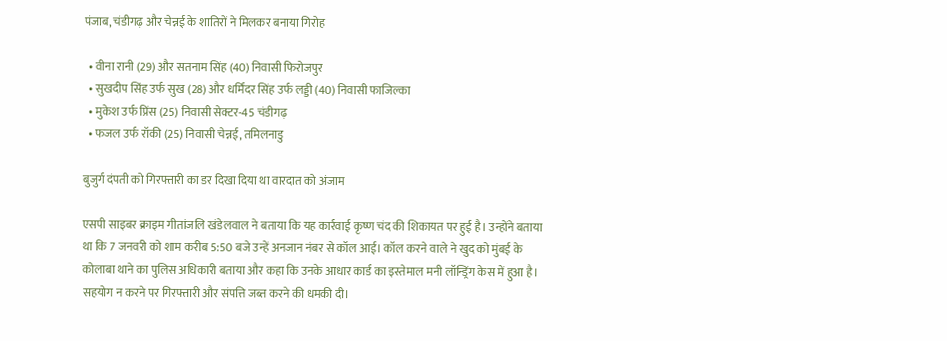पंजाब, चंडीगढ़ और चेन्नई के शातिरों ने मिलकर बनाया गिरोह

  • वीना रानी (29) और सतनाम सिंह (40) निवासी फिरोजपुर
  • सुखदीप सिंह उर्फ सुख (28) और धर्मिंदर सिंह उर्फ लड्डी (40) निवासी फाजिल्का
  • मुकेश उर्फ प्रिंस (25) निवासी सेक्टर-45 चंडीगढ़
  • फजल उर्फ रॉकी (25) निवासी चेन्नई, तमिलनाडु

बुजुर्ग दंपती को गिरफ्तारी का डर दिखा दिया था वारदात को अंजाम

एसपी साइबर क्राइम गीतांजलि खंडेलवाल ने बताया कि यह कार्रवाई कृष्ण चंद की शिकायत पर हुई है। उन्होंने बताया था कि 7 जनवरी को शाम करीब 5:50 बजे उन्हें अनजान नंबर से कॉल आई। कॉल करने वाले ने खुद को मुंबई के कोलाबा थाने का पुलिस अधिकारी बताया और कहा कि उनके आधार कार्ड का इस्तेमाल मनी लॉन्ड्रिंग केस में हुआ है। सहयोग न करने पर गिरफ्तारी और संपत्ति जब्त करने की धमकी दी।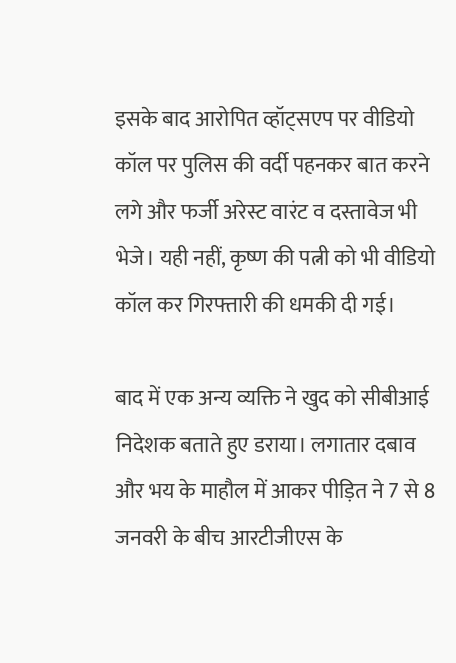इसके बाद आरोपित व्हॉट्सएप पर वीडियो कॉल पर पुलिस की वर्दी पहनकर बात करने लगे और फर्जी अरेस्ट वारंट व दस्तावेज भी भेजे। यही नहीं, कृष्ण की पत्नी को भी वीडियो कॉल कर गिरफ्तारी की धमकी दी गई।

बाद में एक अन्य व्यक्ति ने खुद को सीबीआई निदेशक बताते हुए डराया। लगातार दबाव और भय के माहौल में आकर पीड़ित ने 7 से 8 जनवरी के बीच आरटीजीएस के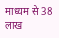माध्यम से 38 लाख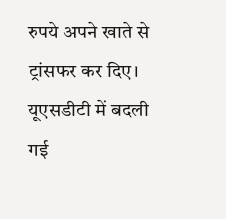रुपये अपने खाते से ट्रांसफर कर दिए।
यूएसडीटी में बदली गई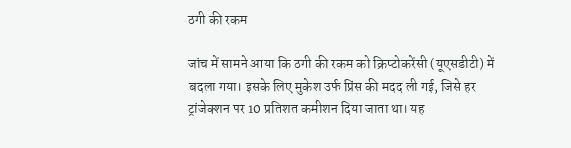ठगी की रकम

जांच में सामने आया कि ठगी की रकम को क्रिप्टोकरेंसी (यूएसडीटी) में बदला गया। इसके लिए मुकेश उर्फ प्रिंस की मदद ली गई, जिसे हर ट्रांजेक्शन पर 10 प्रतिशत कमीशन दिया जाता था। यह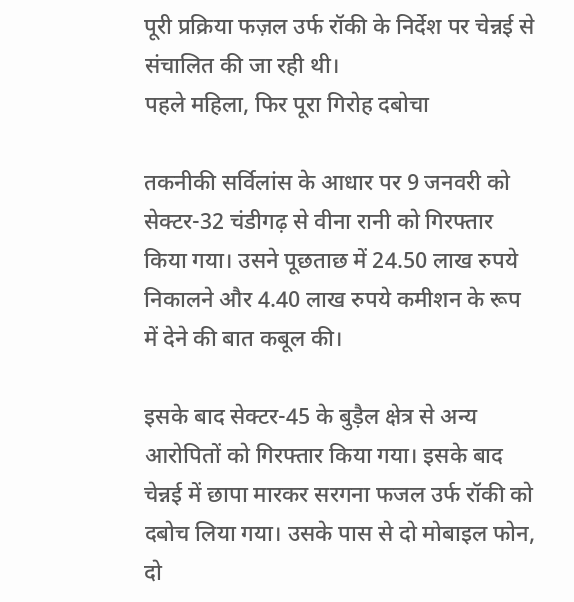पूरी प्रक्रिया फज़ल उर्फ रॉकी के निर्देश पर चेन्नई से संचालित की जा रही थी।
पहले महिला, फिर पूरा गिरोह दबोचा

तकनीकी सर्विलांस के आधार पर 9 जनवरी को सेक्टर-32 चंडीगढ़ से वीना रानी को गिरफ्तार किया गया। उसने पूछताछ में 24.50 लाख रुपये निकालने और 4.40 लाख रुपये कमीशन के रूप में देने की बात कबूल की।

इसके बाद सेक्टर-45 के बुड़ैल क्षेत्र से अन्य आरोपितों को गिरफ्तार किया गया। इसके बाद चेन्नई में छापा मारकर सरगना फजल उर्फ रॉकी को दबोच लिया गया। उसके पास से दो मोबाइल फोन, दो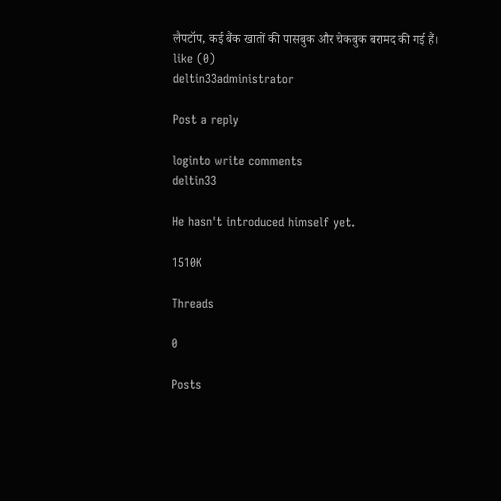लैपटॉप, कई बैंक खातों की पासबुक और चेकबुक बरामद की गई हैं।
like (0)
deltin33administrator

Post a reply

loginto write comments
deltin33

He hasn't introduced himself yet.

1510K

Threads

0

Posts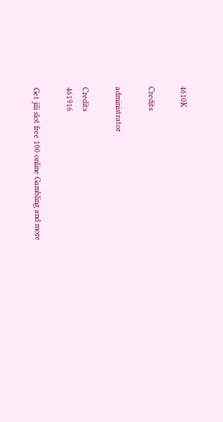4610K

Credits

administrator

Credits
461916

Get jili slot free 100 online Gambling and more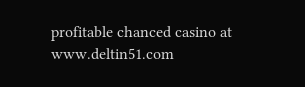profitable chanced casino at www.deltin51.com